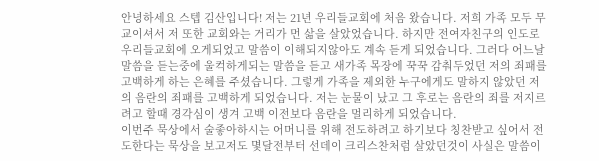안녕하세요 스텝 김산입니다! 저는 21년 우리들교회에 처음 왔습니다. 저희 가족 모두 무교이셔서 저 또한 교회와는 거리가 먼 삶을 살았었습니다. 하지만 전여자친구의 인도로 우리들교회에 오게되었고 말씀이 이해되지않아도 계속 듣게 되었습니다. 그러다 어느날 말씀을 듣는중에 울컥하게되는 말씀을 듣고 새가족 목장에 꾹꾹 감춰두었던 저의 죄패를 고백하게 하는 은혜를 주셨습니다. 그렇게 가족을 제외한 누구에게도 말하지 않았던 저의 음란의 죄패를 고백하게 되었습니다. 저는 눈물이 났고 그 후로는 음란의 죄를 저지르려고 할때 경각심이 생겨 고백 이전보다 음란을 멀리하게 되었습니다.
이번주 묵상에서 술좋아하시는 어머니를 위해 전도하려고 하기보다 칭찬받고 싶어서 전도한다는 묵상을 보고저도 몇달전부터 선데이 크리스찬처럼 살았던것이 사실은 말씀이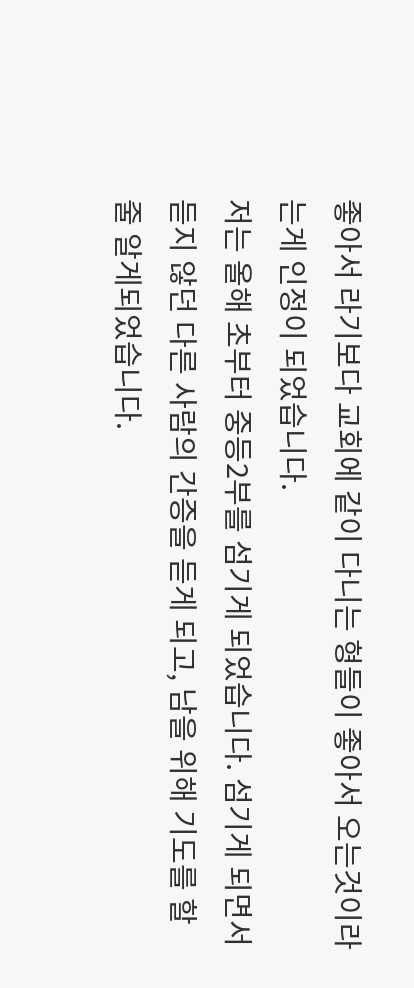좋아서 라기보다 교회에 같이 다니는 형들이 좋아서 오는것이라는게 인정이 되었습니다.
저는 올해 초부터 중등2부를 섬기게 되었습니다. 섬기게 되면서 듣지 않던 다른 사람의 간증을 듣게 되고, 남을 위해 기도를 할 줄 알게되었습니다.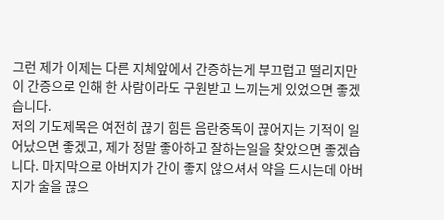그런 제가 이제는 다른 지체앞에서 간증하는게 부끄럽고 떨리지만 이 간증으로 인해 한 사람이라도 구원받고 느끼는게 있었으면 좋겠습니다.
저의 기도제목은 여전히 끊기 힘든 음란중독이 끊어지는 기적이 일어났으면 좋겠고, 제가 정말 좋아하고 잘하는일을 찾았으면 좋겠습니다. 마지막으로 아버지가 간이 좋지 않으셔서 약을 드시는데 아버지가 술을 끊으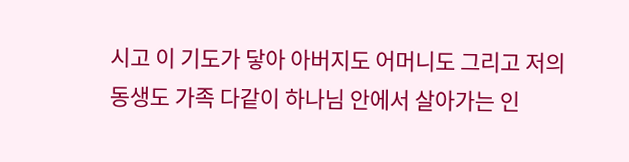시고 이 기도가 닿아 아버지도 어머니도 그리고 저의 동생도 가족 다같이 하나님 안에서 살아가는 인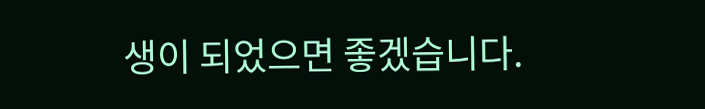생이 되었으면 좋겠습니다.